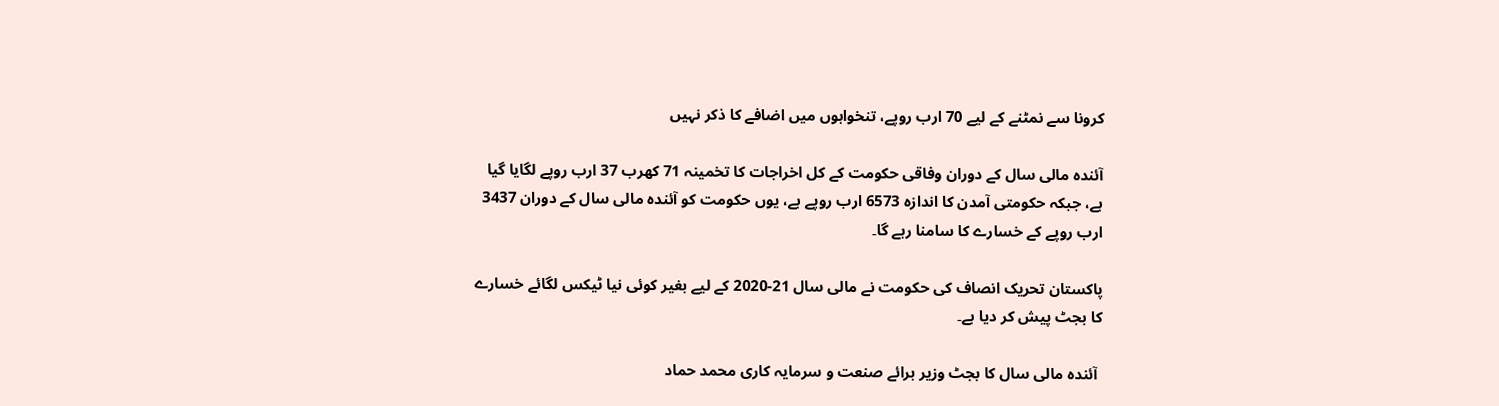کرونا سے نمٹنے کے لیے 70 ارب روپے، تنخواہوں میں اضافے کا ذکر نہیں

آئندہ مالی سال کے دوران وفاقی حکومت کے کل اخراجات کا تخمینہ 71 کھرب 37 ارب روپے لگایا گیا ہے، جبکہ حکومتی آمدن کا اندازہ 6573 ارب روپے ہے، یوں حکومت کو آئندہ مالی سال کے دوران 3437 ارب روپے کے خسارے کا سامنا رہے گا۔

پاکستان تحریک انصاف کی حکومت نے مالی سال 21-2020 کے لیے بغیر کوئی نیا ٹیکس لگائے خسارے کا بجٹ پیش کر دیا ہے۔

 آئندہ مالی سال کا بجٹ وزیر برائے صنعت و سرمایہ کاری محمد حماد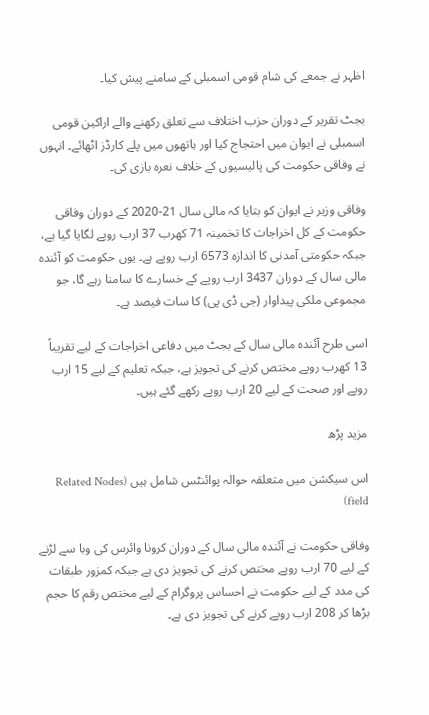اظہر نے جمعے کی شام قومی اسمبلی کے سامنے پیش کیا۔

بجٹ تقریر کے دوران حزب اختلاف سے تعلق رکھنے والے اراکین قومی اسمبلی نے ایوان میں احتجاج کیا اور ہاتھوں میں پلے کارڈز اٹھائے۔ انہوں نے وفاقی حکومت کی پالیسیوں کے خلاف نعرہ بازی کی۔

وفاقی وزیر نے ایوان کو بتایا کہ مالی سال 21-2020 کے دوران وفاقی حکومت کے کل اخراجات کا تخمینہ 71 کھرب 37 ارب روپے لگایا گیا ہے، جبکہ حکومتی آمدنی کا اندازہ 6573 ارب روپے ہے۔ یوں حکومت کو آئندہ مالی سال کے دوران 3437 ارب روپے کے خسارے کا سامنا رہے گا، جو مجموعی ملکی پیداوار (جی ڈی پی) کا سات فیصد ہے۔

اسی طرح آئندہ مالی سال کے بجٹ میں دفاعی اخراجات کے لیے تقریباً 13 کھرب روپے مختص کرنے کی تجویز ہے، جبکہ تعلیم کے لیے 15 ارب روپے اور صحت کے لیے 20 ارب روپے رکھے گئے ہیں۔

مزید پڑھ

اس سیکشن میں متعلقہ حوالہ پوائنٹس شامل ہیں (Related Nodes field)

وفاقی حکومت نے آئندہ مالی سال کے دوران کرونا وائرس کی وبا سے لڑنے کے لیے 70 ارب روپے مختص کرنے کی تجویز دی ہے جبکہ کمزور طبقات کی مدد کے لیے حکومت نے احساس پروگرام کے لیے مختص رقم کا حجم بڑھا کر 208 ارب روپے کرنے کی تجویز دی ہے۔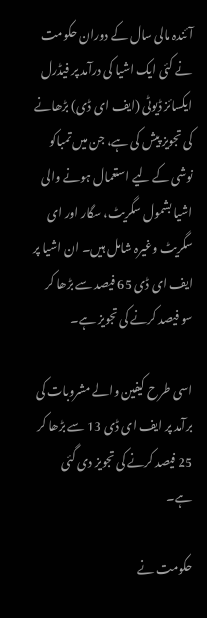آئندہ مالی سال کے دوران حکومت نے کئی ایک اشیا کی درآمد پر فیڈرل ایکسائز ڈیوٹی (ایف ای ڈی) بڑھانے کی تجویز پیش کی ہے، جن میں تمباکو نوشی کے لیے استعمال ہونے والی اشیا بشمول سگریٹ، سگار اور ای سگریٹ وغیرہ شامل ہیں۔ ان اشیا پر ایف ای ڈی 65 فیصد سے بڑھا کر سو فیصد کرنے کی تجویز ہے۔

اسی طرح کیفین والے مشروبات کی برآمد پر ایف ای ڈی 13 سے بڑھا کر 25 فیصد کرنے کی تجویز دی گئی ہے۔

حکومت نے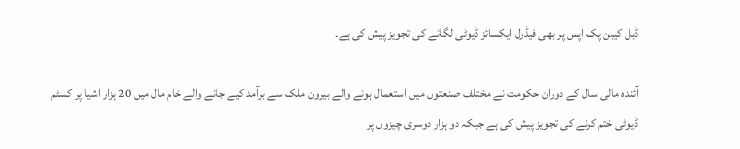ڈبل کیبن پک اپس پر بھی فیڈرل ایکسائز ڈیوٹی لگانے کی تجویز پیش کی ہے۔

آئندہ مالی سال کے دوران حکومت نے مختلف صنعتوں میں استعمال ہونے والے بیرون ملک سے برآمد کیے جانے والے خام مال میں 20 ہزار اشیا پر کسٹم ڈیوٹی ختم کرنے کی تجویز پیش کی ہے جبکہ دو ہزار دوسری چیزوں پر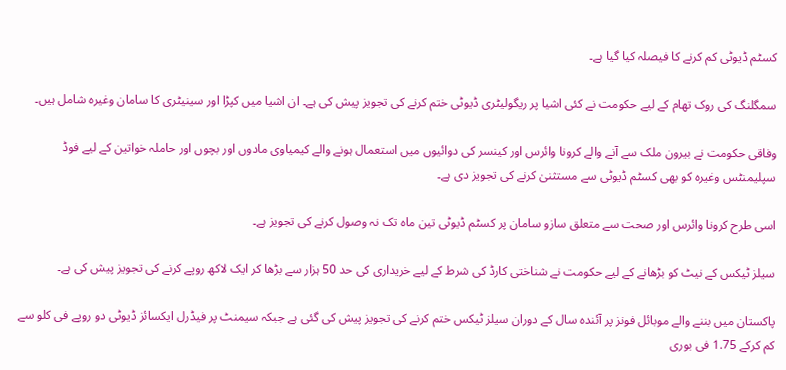کسٹم ڈیوٹی کم کرنے کا فیصلہ کیا گیا ہے۔

سمگلنگ کی روک تھام کے لیے حکومت نے کئی اشیا پر ریگولیٹری ڈیوٹی ختم کرنے کی تجویز پیش کی ہے۔ ان اشیا میں کپڑا اور سینیٹری کا سامان وغیرہ شامل ہیں۔

وفاقی حکومت نے بیرون ملک سے آنے والے کرونا وائرس اور کینسر کی دوائیوں میں استعمال ہونے والے کیمیاوی مادوں اور بچوں اور حاملہ خواتین کے لیے فوڈ سپلیمنٹس وغیرہ کو بھی کسٹم ڈیوٹی سے مستثنیٰ کرنے کی تجویز دی ہے۔

اسی طرح کرونا وائرس اور صحت سے متعلق سازو سامان پر کسٹم ڈیوٹی تین ماہ تک نہ وصول کرنے کی تجویز ہے۔

سیلز ٹیکس کے نیٹ کو بڑھانے کے لیے حکومت نے شناختی کارڈ کی شرط کے لیے خریداری کی حد 50 ہزار سے بڑھا کر ایک لاکھ روپے کرنے کی تجویز پیش کی ہے۔

پاکستان میں بننے والے موبائل فونز پر آئندہ سال کے دوران سیلز ٹیکس ختم کرنے کی تجویز پیش کی گئی ہے جبکہ سیمنٹ پر فیڈرل ایکسائز ڈیوٹی دو روپے فی کلو سے کم کرکے 1.75 فی بوری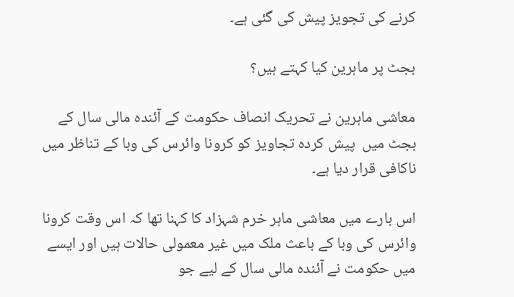کرنے کی تجویز پیش کی گئی ہے۔

بجٹ پر ماہرین کیا کہتے ہیں؟

معاشی ماہرین نے تحریک انصاف حکومت کے آئندہ مالی سال کے بجٹ میں  پیش کردہ تجاویز کو کرونا وائرس کی وبا کے تناظر میں ناکافی قرار دیا ہے۔

اس بارے میں معاشی ماہر خرم شہزاد کا کہنا تھا کہ اس وقت کرونا وائرس کی وبا کے باعث ملک میں غیر معمولی حالات ہیں اور ایسے میں حکومت نے آئندہ مالی سال کے لیے جو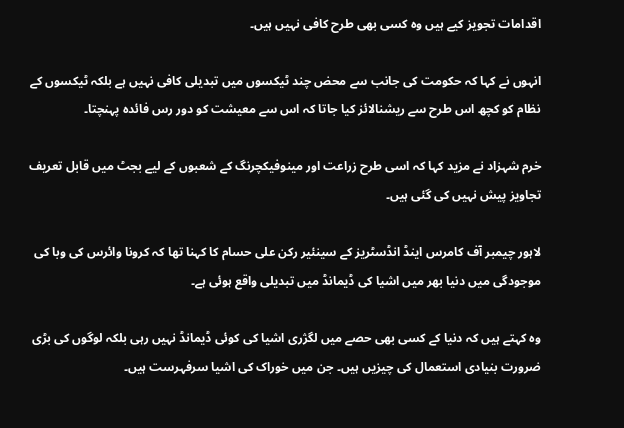اقدامات تجویز کیے ہیں وہ کسی بھی طرح کافی نہیں ہیں۔

انہوں نے کہا کہ حکومت کی جانب سے محض چند ٹیکسوں میں تبدیلی کافی نہیں ہے بلکہ ٹیکسوں کے نظام کو کچھ اس طرح سے ریشنالائز کیا جاتا کہ اس سے معیشت کو دور رس فائدہ پہنچتا۔

خرم شہزاد نے مزید کہا کہ اسی طرح زراعت اور مینوفیکچرنگ کے شعبوں کے لیے بجٹ میں قابل تعریف تجاویز پیش نہیں کی گئی ہیں۔

لاہور چیمبر آف کامرس اینڈ انڈسٹریز کے سینئیر رکن علی حسام کا کہنا تھا کہ کرونا وائرس کی وبا کی موجودگی میں دنیا بھر میں اشیا کی ڈیمانڈ میں تبدیلی واقع ہوئی ہے۔

وہ کہتے ہیں کہ دنیا کے کسی بھی حصے میں لگژری اشیا کی کوئی ڈیمانڈ نہیں رہی بلکہ لوگوں کی بڑی ضرورت بنیادی استعمال کی چیزیں ہیں۔ جن میں خوراک کی اشیا سرفہرست ہیں۔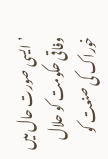’ایسی صورت حال میں وفاقی حکومت کو حلال خوراک کی صنعت کو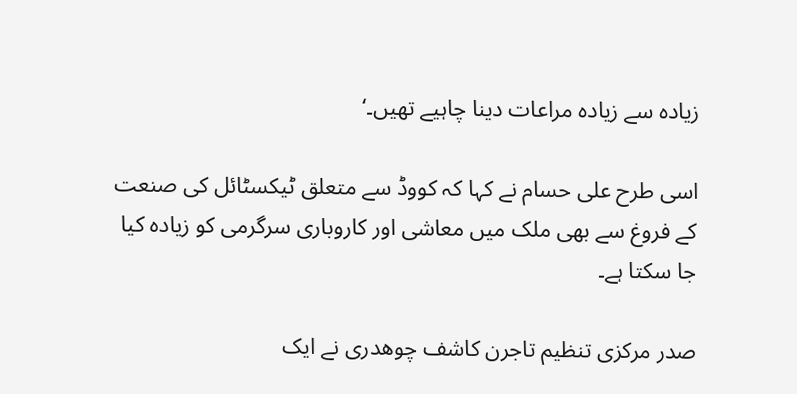زیادہ سے زیادہ مراعات دینا چاہیے تھیں۔‘

اسی طرح علی حسام نے کہا کہ کووڈ سے متعلق ٹیکسٹائل کی صنعت کے فروغ سے بھی ملک میں معاشی اور کاروباری سرگرمی کو زیادہ کیا جا سکتا ہے۔

صدر مرکزی تنظیم تاجرن کاشف چوھدری نے ایک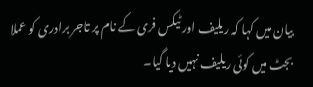بیان میں کہا کہ ریلیف اور ٹیکس فری کے نام پر تاجر برادری کو عملا بجٹ میں کوئی ریلیف نہیں دیا گیا۔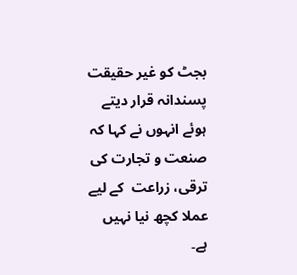بجٹ کو غیر حقیقت پسندانہ قرار دیتے ہوئے انہوں نے کہا کہ صنعت و تجارت کی ترقی، زراعت  کے لیے عملا کچھ نیا نہیں ہے۔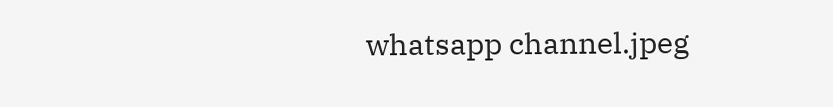whatsapp channel.jpeg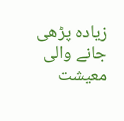زیادہ پڑھی جانے والی معیشت